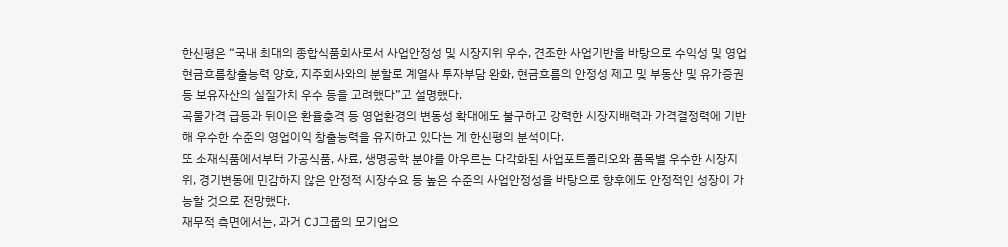한신평은 “국내 최대의 종합식품회사로서 사업안정성 및 시장지위 우수, 견조한 사업기반을 바탕으로 수익성 및 영업현금흐름창출능력 양호, 지주회사와의 분할로 계열사 투자부담 완화, 현금흐름의 안정성 제고 및 부동산 및 유가증권 등 보유자산의 실질가치 우수 등을 고려했다”고 설명했다.
곡물가격 급등과 뒤이은 환율충격 등 영업환경의 변동성 확대에도 불구하고 강력한 시장지배력과 가격결정력에 기반해 우수한 수준의 영업이익 창출능력을 유지하고 있다는 게 한신평의 분석이다.
또 소재식품에서부터 가공식품, 사료, 생명공학 분야를 아우르는 다각화된 사업포트폴리오와 품목별 우수한 시장지위, 경기변동에 민감하지 않은 안정적 시장수요 등 높은 수준의 사업안정성을 바탕으로 향후에도 안정적인 성장이 가능할 것으로 전망했다.
재무적 측면에서는, 과거 CJ그룹의 모기업으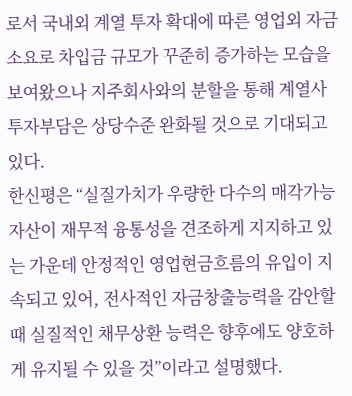로서 국내외 계열 투자 확대에 따른 영업외 자금소요로 차입금 규모가 꾸준히 증가하는 모습을 보여왔으나 지주회사와의 분할을 통해 계열사 투자부담은 상당수준 완화될 것으로 기대되고 있다.
한신평은 “실질가치가 우량한 다수의 매각가능 자산이 재무적 융통성을 견조하게 지지하고 있는 가운데 안정적인 영업현금흐름의 유입이 지속되고 있어, 전사적인 자금창출능력을 감안할 때 실질적인 채무상환 능력은 향후에도 양호하게 유지될 수 있을 것”이라고 설명했다.